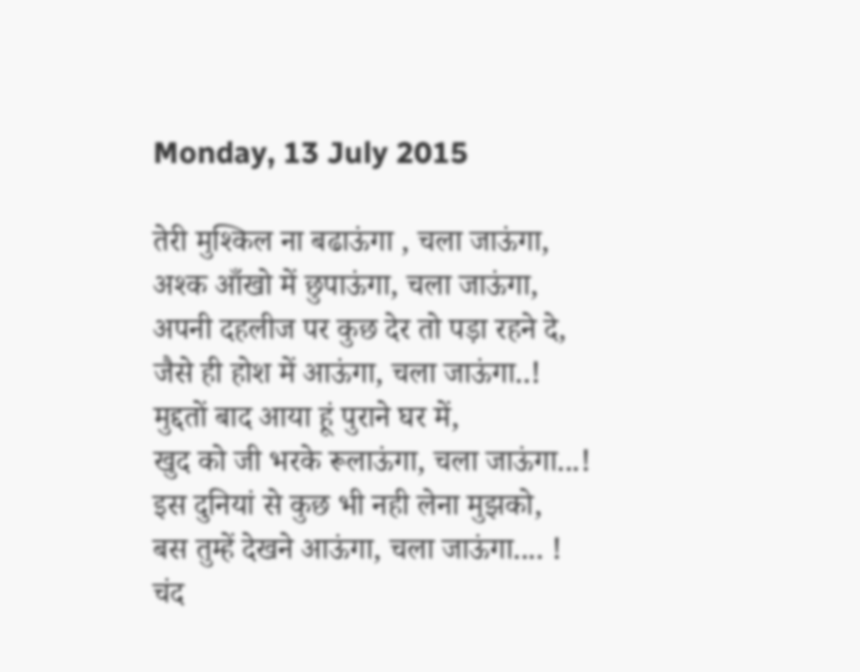Monday, 13 July 2015

तेरी मुश्किल ना बढाऊंगा , चला जाऊंगा,
अश्क आँखो में छुपाऊंगा, चला जाऊंगा,
अपनी दहलीज पर कुछ देर तो पड़ा रहने दे,
जैसे ही होश में आऊंगा, चला जाऊंगा..!
मुद्दतों बाद आया हूं पुराने घर में,
खुद को जी भरके रूलाऊंगा, चला जाऊंगा...!
इस दुनियां से कुछ भी नही लेना मुझको,
बस तुम्हें देखने आऊंगा, चला जाऊंगा.... !
चंद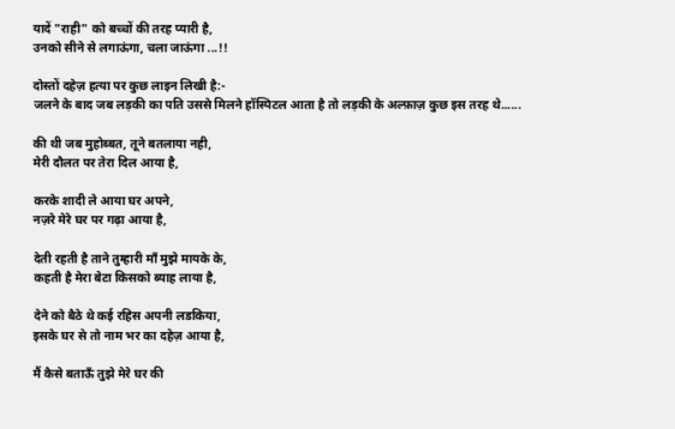यादें "राही" को बच्चों की तरह प्यारी है,
उनको सीने से लगाऊंगा, चला जाऊंगा ...!!

दोस्तों दहेज़ हत्या पर कुछ लाइन लिखी है:-
जलने के बाद जब लड़की का पति उससे मिलने हॉस्पिटल आता है तो लड़की के अल्फ़ाज़ कुछ इस तरह थे......

की थी जब मुहोब्बत, तूने बतलाया नही,
मेरी दौलत पर तेरा दिल आया है,

करके शादी ले आया घर अपने,
नज़रे मेरे घर पर गढ़ा आया है,

देती रहती है ताने तुम्हारी माँ मुझे मायके के,
कहती है मेरा बेटा किसको ब्याह लाया है,

देने को बैठे थे कई रहिस अपनी लडकिया,
इसके घर से तो नाम भर का दहेज़ आया है,

मैं कैसे बताऊँ तुझे मेरे घर की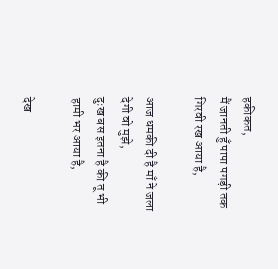हकीकत,
मैं जानती हुँ पापा पगड़ी तक गिरवी रख आया है,

आज धमकी दी है माँ ने जला देगी वो मुझे,
दुःख बस इतना है की तू भी हामी भर आया है,

देख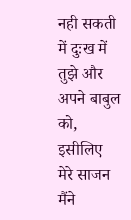नही सकती में दुःख में तुझे और अपने बाबुल को,
इसीलिए मेरे साजन मैंने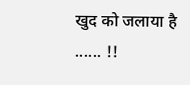खुद को जलाया है ...... !!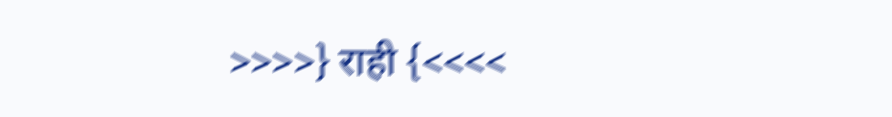>>>>} राही {<<<<